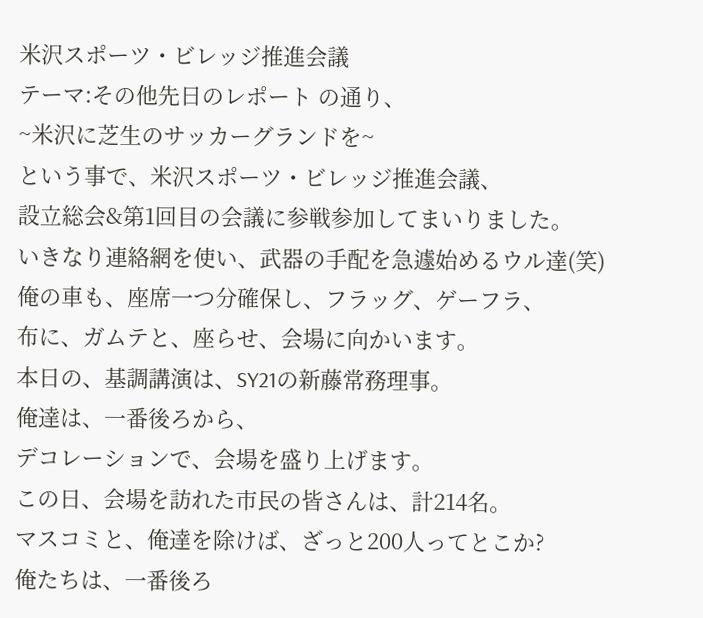米沢スポーツ・ビレッジ推進会議
テーマ:その他先日のレポート の通り、
~米沢に芝生のサッカーグランドを~
という事で、米沢スポーツ・ビレッジ推進会議、
設立総会&第1回目の会議に参戦参加してまいりました。
いきなり連絡網を使い、武器の手配を急遽始めるウル達(笑)
俺の車も、座席一つ分確保し、フラッグ、ゲーフラ、
布に、ガムテと、座らせ、会場に向かいます。
本日の、基調講演は、SY21の新藤常務理事。
俺達は、一番後ろから、
デコレーションで、会場を盛り上げます。
この日、会場を訪れた市民の皆さんは、計214名。
マスコミと、俺達を除けば、ざっと200人ってとこか?
俺たちは、一番後ろ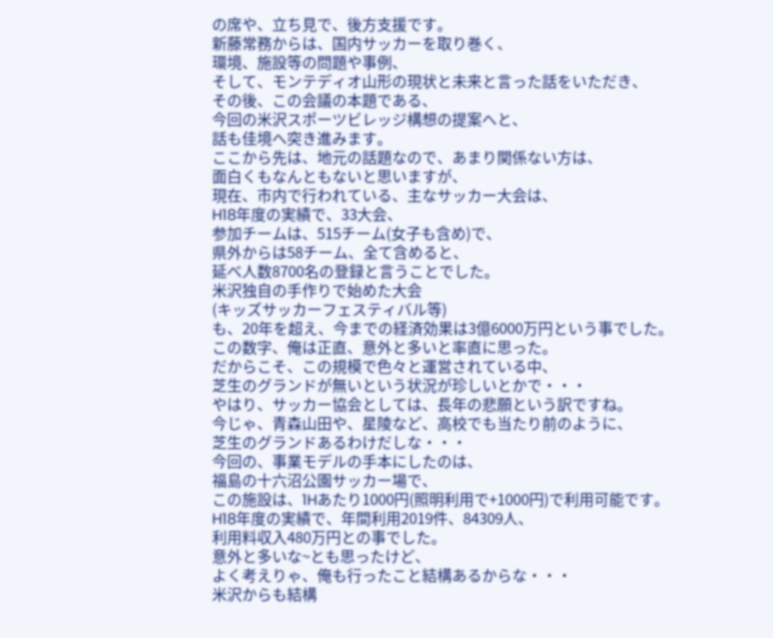の席や、立ち見で、後方支援です。
新藤常務からは、国内サッカーを取り巻く、
環境、施設等の問題や事例、
そして、モンテディオ山形の現状と未来と言った話をいただき、
その後、この会議の本題である、
今回の米沢スポーツビレッジ構想の提案へと、
話も佳境へ突き進みます。
ここから先は、地元の話題なので、あまり関係ない方は、
面白くもなんともないと思いますが、
現在、市内で行われている、主なサッカー大会は、
H18年度の実績で、33大会、
参加チームは、515チーム(女子も含め)で、
県外からは58チーム、全て含めると、
延べ人数8700名の登録と言うことでした。
米沢独自の手作りで始めた大会
(キッズサッカーフェスティバル等)
も、20年を超え、今までの経済効果は3億6000万円という事でした。
この数字、俺は正直、意外と多いと率直に思った。
だからこそ、この規模で色々と運営されている中、
芝生のグランドが無いという状況が珍しいとかで・・・
やはり、サッカー協会としては、長年の悲願という訳ですね。
今じゃ、青森山田や、星陵など、高校でも当たり前のように、
芝生のグランドあるわけだしな・・・
今回の、事業モデルの手本にしたのは、
福島の十六沼公園サッカー場で、
この施設は、1Hあたり1000円(照明利用で+1000円)で利用可能です。
H18年度の実績で、年間利用2019件、84309人、
利用料収入480万円との事でした。
意外と多いな~とも思ったけど、
よく考えりゃ、俺も行ったこと結構あるからな・・・
米沢からも結構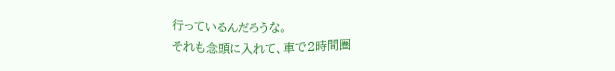行っているんだろうな。
それも念頭に入れて、車で2時間圏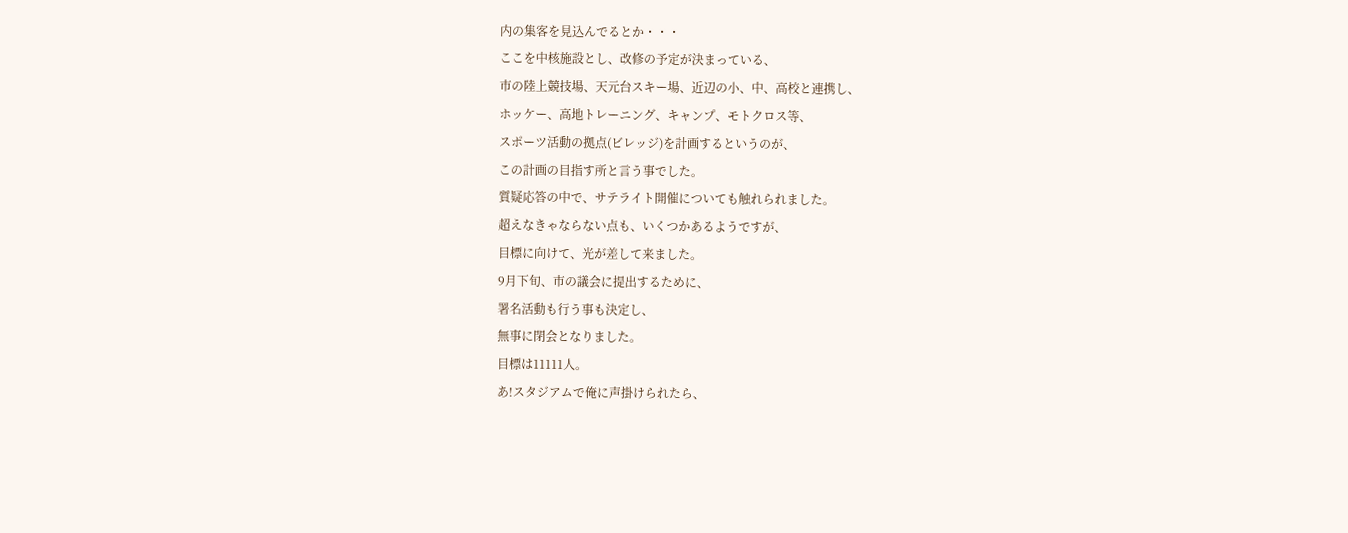内の集客を見込んでるとか・・・
ここを中核施設とし、改修の予定が決まっている、
市の陸上競技場、天元台スキー場、近辺の小、中、高校と連携し、
ホッケー、高地トレーニング、キャンプ、モトクロス等、
スポーツ活動の拠点(ビレッジ)を計画するというのが、
この計画の目指す所と言う事でした。
質疑応答の中で、サテライト開催についても触れられました。
超えなきゃならない点も、いくつかあるようですが、
目標に向けて、光が差して来ました。
9月下旬、市の議会に提出するために、
署名活動も行う事も決定し、
無事に閉会となりました。
目標は11111人。
あ!スタジアムで俺に声掛けられたら、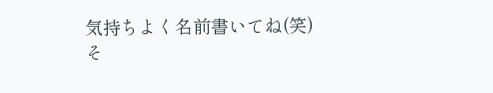気持ちよく名前書いてね(笑)
そ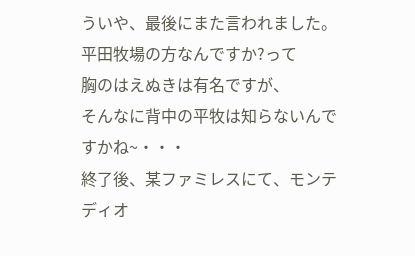ういや、最後にまた言われました。
平田牧場の方なんですか?って
胸のはえぬきは有名ですが、
そんなに背中の平牧は知らないんですかね~・・・
終了後、某ファミレスにて、モンテディオ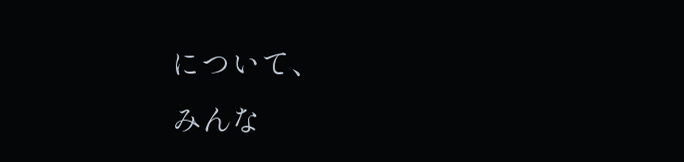について、
みんな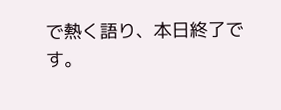で熱く語り、本日終了です。